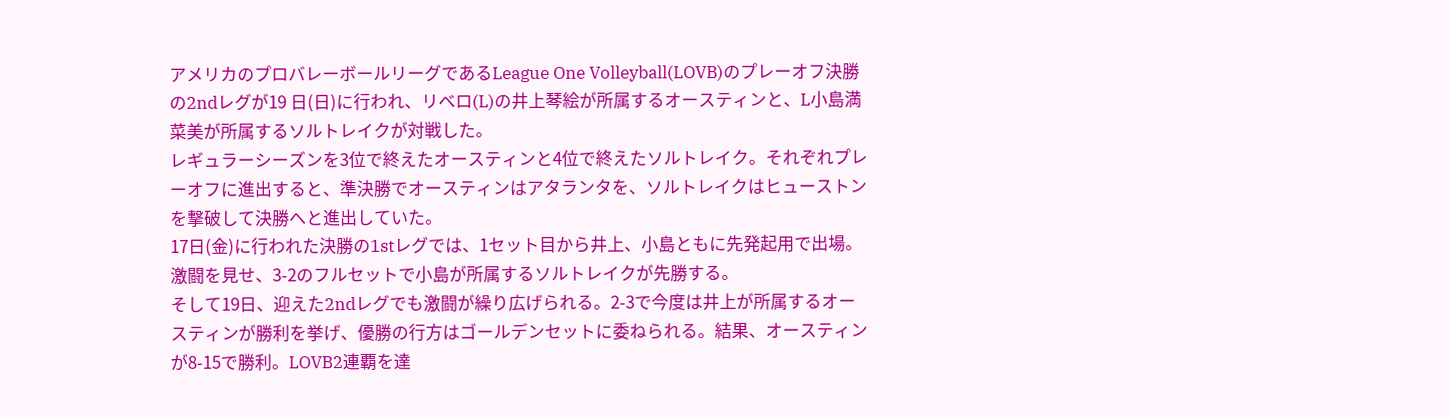アメリカのプロバレーボールリーグであるLeague One Volleyball(LOVB)のプレーオフ決勝の2ndレグが19 日(日)に行われ、リベロ(L)の井上琴絵が所属するオースティンと、L小島満菜美が所属するソルトレイクが対戦した。
レギュラーシーズンを3位で終えたオースティンと4位で終えたソルトレイク。それぞれプレーオフに進出すると、準決勝でオースティンはアタランタを、ソルトレイクはヒューストンを撃破して決勝へと進出していた。
17日(金)に行われた決勝の1stレグでは、1セット目から井上、小島ともに先発起用で出場。激闘を見せ、3-2のフルセットで小島が所属するソルトレイクが先勝する。
そして19日、迎えた2ndレグでも激闘が繰り広げられる。2-3で今度は井上が所属するオースティンが勝利を挙げ、優勝の行方はゴールデンセットに委ねられる。結果、オースティンが8-15で勝利。LOVB2連覇を達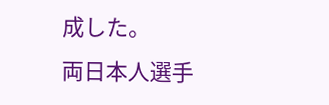成した。
両日本人選手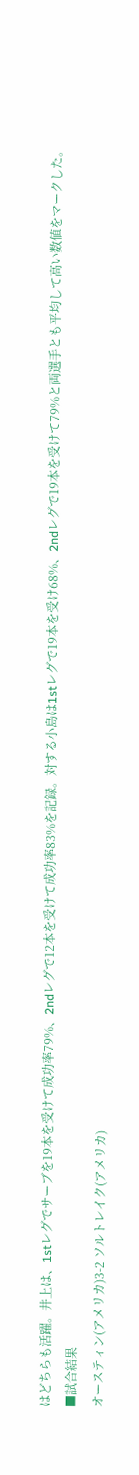はどちらも活躍。井上は、1stレグでサーブを19本を受けて成功率79%、2ndレグで12本を受けて成功率83%を記録。対する小島は1stレグで19本を受け68%、2ndレグで19本を受けて79%と両選手とも平均して高い数値をマークした。
■試合結果
オースティン(アメリカ)3-2 ソルトレイク(アメリカ)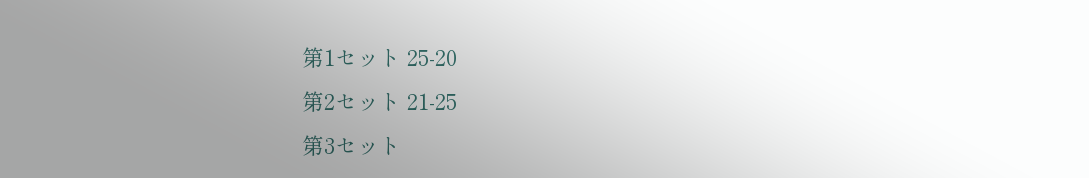第1セット 25-20
第2セット 21-25
第3セット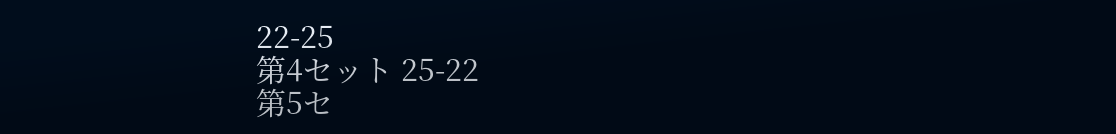22-25
第4セット 25-22
第5セ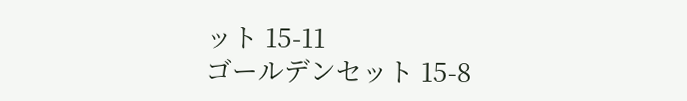ット 15-11
ゴールデンセット 15-8